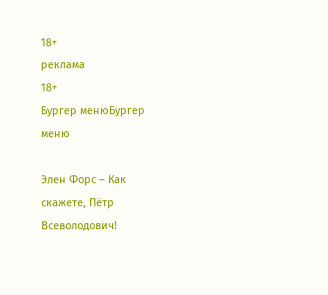18+
реклама
18+
Бургер менюБургер меню

Элен Форс – Как скажете, Пётр Всеволодович!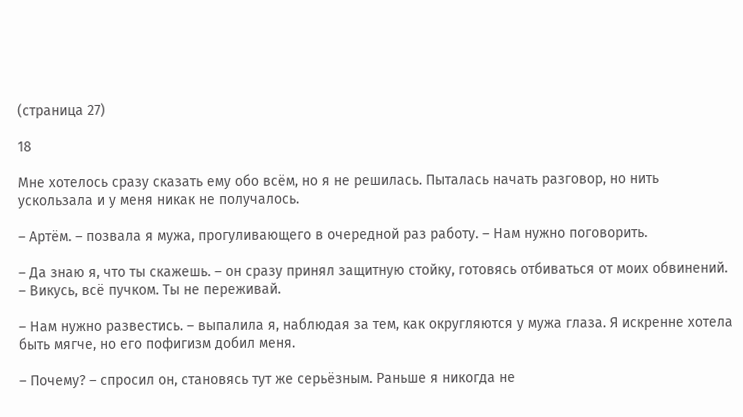(страница 27)

18

Мне хотелось сразу сказать ему обо всём, но я не решилась. Пыталась начать разговор, но нить ускользала и у меня никак не получалось.

– Артём. – позвала я мужа, прогуливающего в очередной раз работу. – Нам нужно поговорить.

– Да знаю я, что ты скажешь. – он сразу принял защитную стойку, готовясь отбиваться от моих обвинений. – Викусь, всё пучком. Ты не переживай.

– Нам нужно развестись. – выпалила я, наблюдая за тем, как округляются у мужа глаза. Я искренне хотела быть мягче, но его пофигизм добил меня.

– Почему? – спросил он, становясь тут же серьёзным. Раньше я никогда не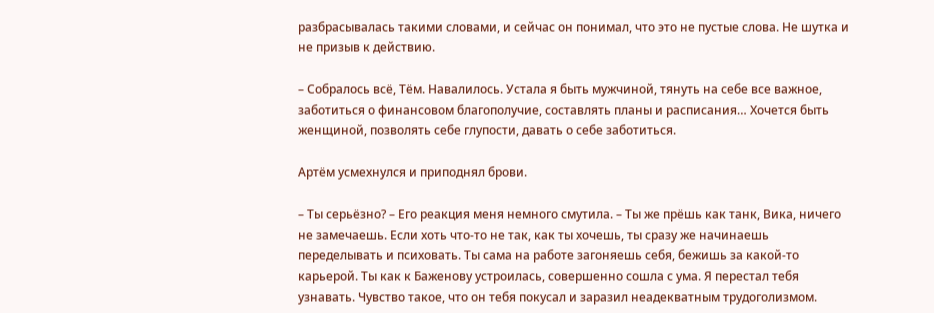разбрасывалась такими словами, и сейчас он понимал, что это не пустые слова. Не шутка и не призыв к действию.

– Собралось всё, Тём. Навалилось. Устала я быть мужчиной, тянуть на себе все важное, заботиться о финансовом благополучие, составлять планы и расписания… Хочется быть женщиной, позволять себе глупости, давать о себе заботиться.

Артём усмехнулся и приподнял брови.

– Ты серьёзно? – Его реакция меня немного смутила. – Ты же прёшь как танк, Вика, ничего не замечаешь. Если хоть что-то не так, как ты хочешь, ты сразу же начинаешь переделывать и психовать. Ты сама на работе загоняешь себя, бежишь за какой-то карьерой. Ты как к Баженову устроилась, совершенно сошла с ума. Я перестал тебя узнавать. Чувство такое, что он тебя покусал и заразил неадекватным трудоголизмом.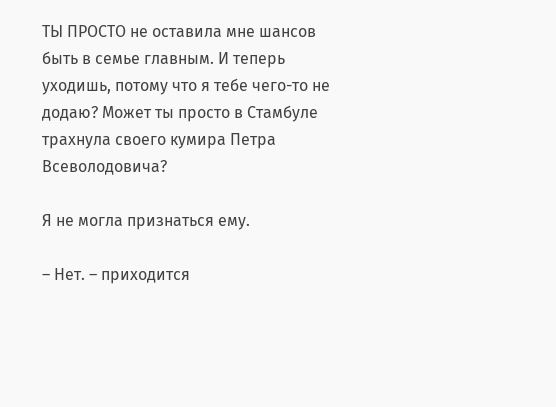ТЫ ПРОСТО не оставила мне шансов быть в семье главным. И теперь уходишь, потому что я тебе чего-то не додаю? Может ты просто в Стамбуле трахнула своего кумира Петра Всеволодовича?

Я не могла признаться ему.

– Нет. – приходится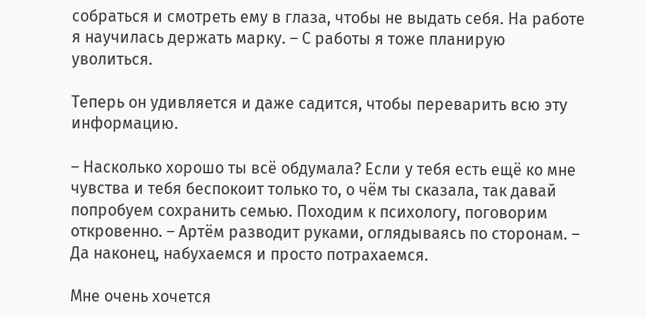собраться и смотреть ему в глаза, чтобы не выдать себя. На работе я научилась держать марку. – С работы я тоже планирую уволиться.

Теперь он удивляется и даже садится, чтобы переварить всю эту информацию.

– Насколько хорошо ты всё обдумала? Если у тебя есть ещё ко мне чувства и тебя беспокоит только то, о чём ты сказала, так давай попробуем сохранить семью. Походим к психологу, поговорим откровенно. – Артём разводит руками, оглядываясь по сторонам. – Да наконец, набухаемся и просто потрахаемся.

Мне очень хочется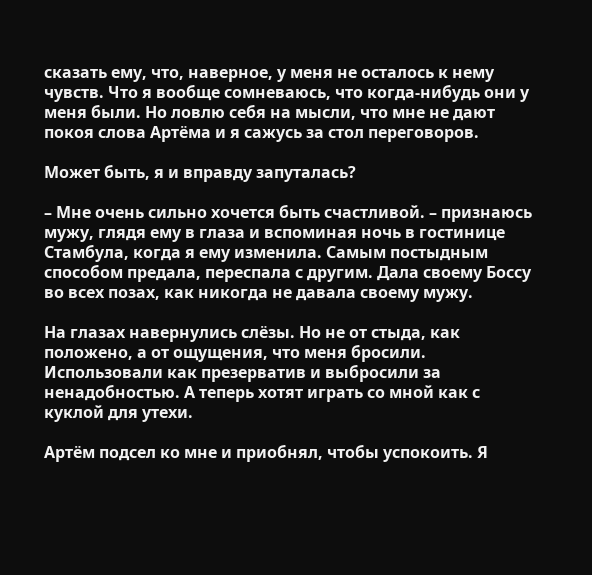сказать ему, что, наверное, у меня не осталось к нему чувств. Что я вообще сомневаюсь, что когда-нибудь они у меня были. Но ловлю себя на мысли, что мне не дают покоя слова Артёма и я сажусь за стол переговоров.

Может быть, я и вправду запуталась?

– Мне очень сильно хочется быть счастливой. – признаюсь мужу, глядя ему в глаза и вспоминая ночь в гостинице Стамбула, когда я ему изменила. Самым постыдным способом предала, переспала с другим. Дала своему Боссу во всех позах, как никогда не давала своему мужу.

На глазах навернулись слёзы. Но не от стыда, как положено, а от ощущения, что меня бросили. Использовали как презерватив и выбросили за ненадобностью. А теперь хотят играть со мной как с куклой для утехи.

Артём подсел ко мне и приобнял, чтобы успокоить. Я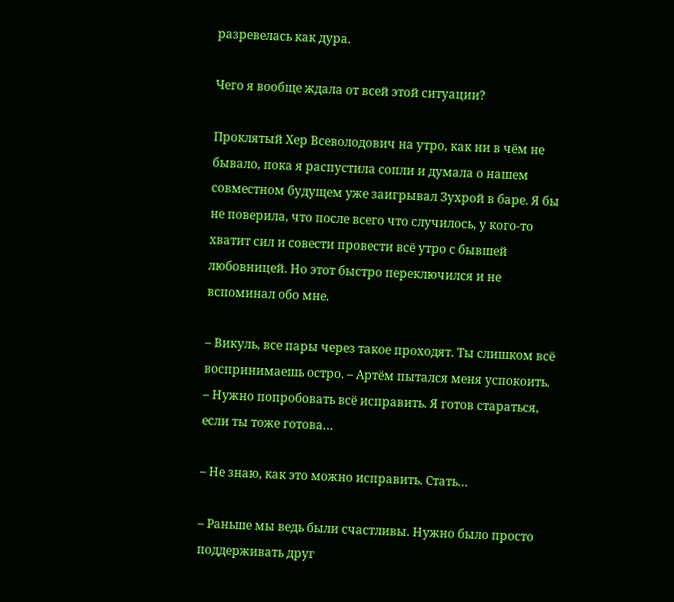разревелась как дура.

Чего я вообще ждала от всей этой ситуации?

Проклятый Хер Всеволодович на утро, как ни в чём не бывало, пока я распустила сопли и думала о нашем совместном будущем уже заигрывал Зухрой в баре. Я бы не поверила, что после всего что случилось, у кого-то хватит сил и совести провести всё утро с бывшей любовницей. Но этот быстро переключился и не вспоминал обо мне.

– Викуль, все пары через такое проходят. Ты слишком всё воспринимаешь остро. – Артём пытался меня успокоить. – Нужно попробовать всё исправить. Я готов стараться, если ты тоже готова…

– Не знаю, как это можно исправить. Стать…

– Раньше мы ведь были счастливы. Нужно было просто поддерживать друг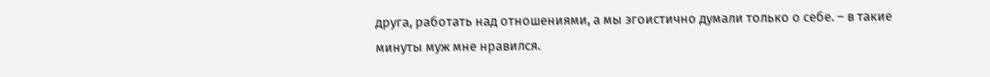друга, работать над отношениями, а мы эгоистично думали только о себе. – в такие минуты муж мне нравился.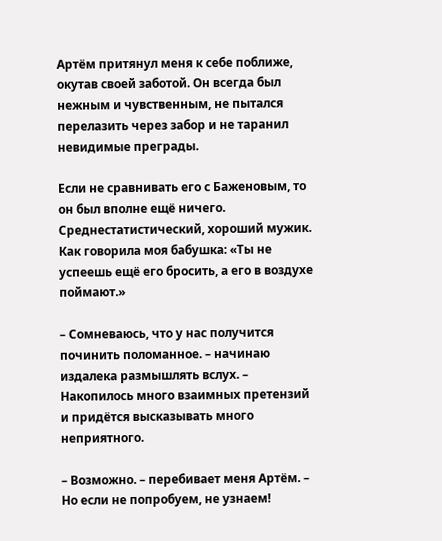Артём притянул меня к себе поближе, окутав своей заботой. Он всегда был нежным и чувственным, не пытался перелазить через забор и не таранил невидимые преграды.

Если не сравнивать его с Баженовым, то он был вполне ещё ничего. Среднестатистический, хороший мужик. Как говорила моя бабушка: «Ты не успеешь ещё его бросить, а его в воздухе поймают.»

– Сомневаюсь, что у нас получится починить поломанное. – начинаю издалека размышлять вслух. – Накопилось много взаимных претензий и придётся высказывать много неприятного.

– Возможно. – перебивает меня Артём. – Но если не попробуем, не узнаем!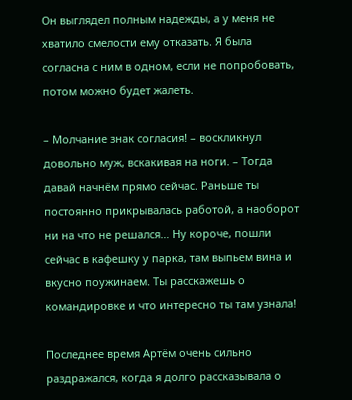Он выглядел полным надежды, а у меня не хватило смелости ему отказать. Я была согласна с ним в одном, если не попробовать, потом можно будет жалеть.

– Молчание знак согласия! – воскликнул довольно муж, вскакивая на ноги. – Тогда давай начнём прямо сейчас. Раньше ты постоянно прикрывалась работой, а наоборот ни на что не решался… Ну короче, пошли сейчас в кафешку у парка, там выпьем вина и вкусно поужинаем. Ты расскажешь о командировке и что интересно ты там узнала!

Последнее время Артём очень сильно раздражался, когда я долго рассказывала о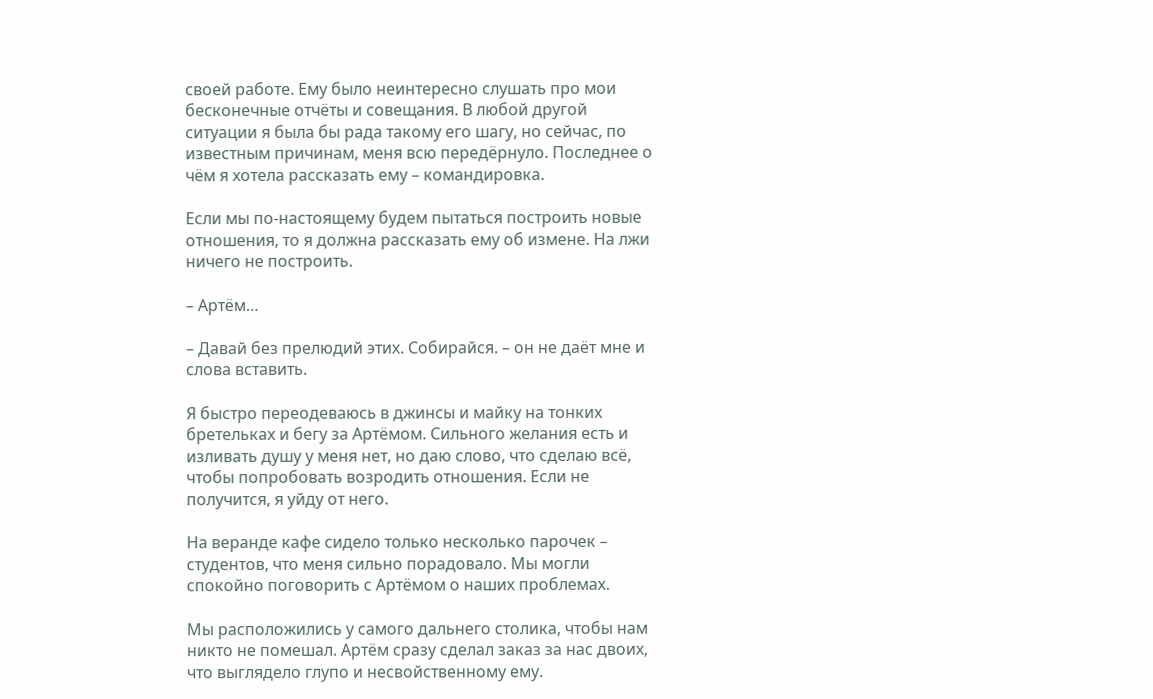своей работе. Ему было неинтересно слушать про мои бесконечные отчёты и совещания. В любой другой ситуации я была бы рада такому его шагу, но сейчас, по известным причинам, меня всю передёрнуло. Последнее о чём я хотела рассказать ему – командировка.

Если мы по-настоящему будем пытаться построить новые отношения, то я должна рассказать ему об измене. На лжи ничего не построить.

– Артём…

– Давай без прелюдий этих. Собирайся. – он не даёт мне и слова вставить.

Я быстро переодеваюсь в джинсы и майку на тонких бретельках и бегу за Артёмом. Сильного желания есть и изливать душу у меня нет, но даю слово, что сделаю всё, чтобы попробовать возродить отношения. Если не получится, я уйду от него.

На веранде кафе сидело только несколько парочек – студентов, что меня сильно порадовало. Мы могли спокойно поговорить с Артёмом о наших проблемах.

Мы расположились у самого дальнего столика, чтобы нам никто не помешал. Артём сразу сделал заказ за нас двоих, что выглядело глупо и несвойственному ему.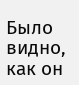Было видно, как он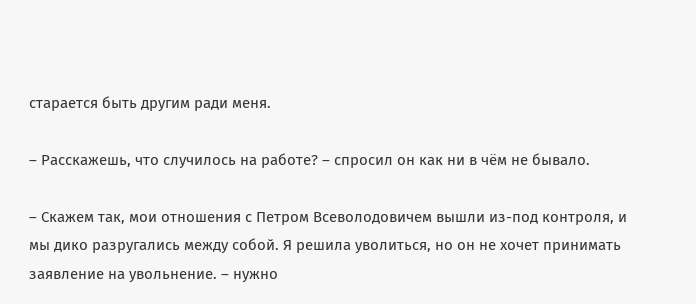старается быть другим ради меня.

– Расскажешь, что случилось на работе? – спросил он как ни в чём не бывало.

– Скажем так, мои отношения с Петром Всеволодовичем вышли из-под контроля, и мы дико разругались между собой. Я решила уволиться, но он не хочет принимать заявление на увольнение. – нужно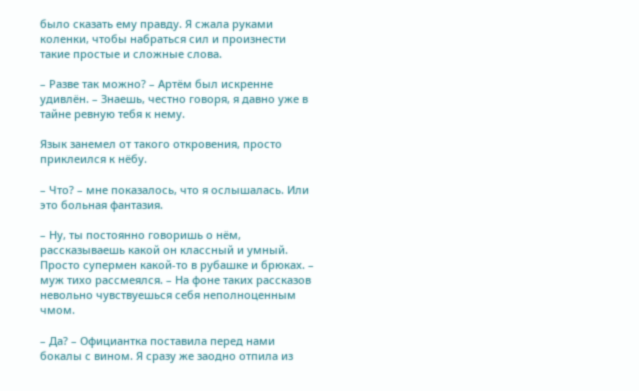было сказать ему правду. Я сжала руками коленки, чтобы набраться сил и произнести такие простые и сложные слова.

– Разве так можно? – Артём был искренне удивлён. – Знаешь, честно говоря, я давно уже в тайне ревную тебя к нему.

Язык занемел от такого откровения, просто приклеился к нёбу.

– Что? – мне показалось, что я ослышалась. Или это больная фантазия.

– Ну, ты постоянно говоришь о нём, рассказываешь какой он классный и умный. Просто супермен какой-то в рубашке и брюках. – муж тихо рассмеялся. – На фоне таких рассказов невольно чувствуешься себя неполноценным чмом.

– Да? – Официантка поставила перед нами бокалы с вином. Я сразу же заодно отпила из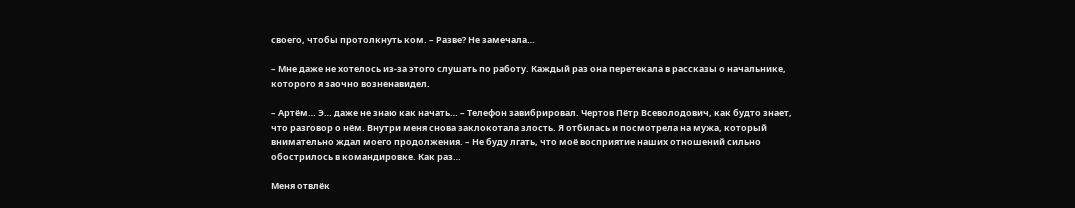своего, чтобы протолкнуть ком. – Разве? Не замечала…

– Мне даже не хотелось из-за этого слушать по работу. Каждый раз она перетекала в рассказы о начальнике, которого я заочно возненавидел.

– Артём… Э… даже не знаю как начать… – Телефон завибрировал. Чертов Пётр Всеволодович, как будто знает, что разговор о нём. Внутри меня снова заклокотала злость. Я отбилась и посмотрела на мужа, который внимательно ждал моего продолжения. – Не буду лгать, что моё восприятие наших отношений сильно обострилось в командировке. Как раз…

Меня отвлёк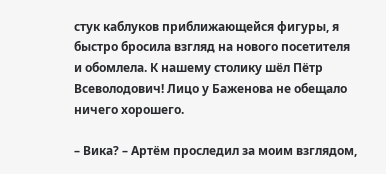стук каблуков приближающейся фигуры, я быстро бросила взгляд на нового посетителя и обомлела. К нашему столику шёл Пётр Всеволодович! Лицо у Баженова не обещало ничего хорошего.

– Вика? – Артём проследил за моим взглядом,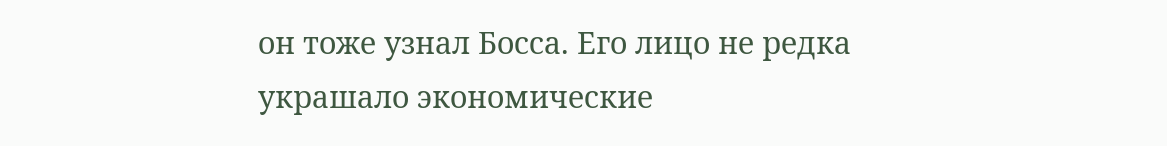он тоже узнал Босса. Его лицо не редка украшало экономические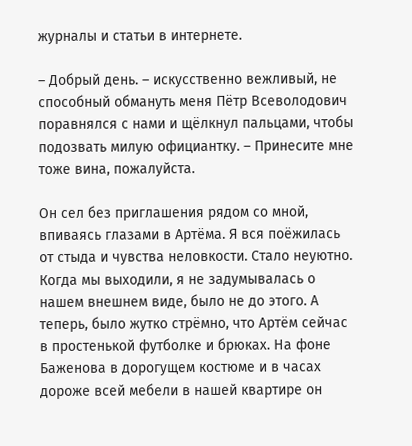журналы и статьи в интернете.

– Добрый день. – искусственно вежливый, не способный обмануть меня Пётр Всеволодович поравнялся с нами и щёлкнул пальцами, чтобы подозвать милую официантку. – Принесите мне тоже вина, пожалуйста.

Он сел без приглашения рядом со мной, впиваясь глазами в Артёма. Я вся поёжилась от стыда и чувства неловкости. Стало неуютно. Когда мы выходили, я не задумывалась о нашем внешнем виде, было не до этого. А теперь, было жутко стрёмно, что Артём сейчас в простенькой футболке и брюках. На фоне Баженова в дорогущем костюме и в часах дороже всей мебели в нашей квартире он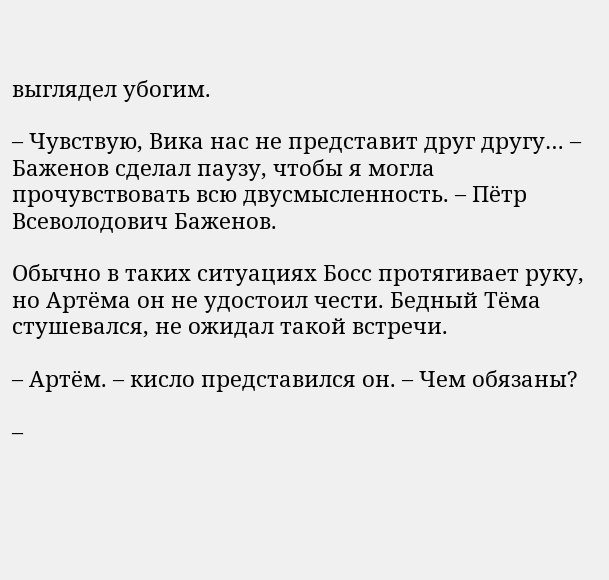выглядел убогим.

– Чувствую, Вика нас не представит друг другу… – Баженов сделал паузу, чтобы я могла прочувствовать всю двусмысленность. – Пётр Всеволодович Баженов.

Обычно в таких ситуациях Босс протягивает руку, но Артёма он не удостоил чести. Бедный Тёма стушевался, не ожидал такой встречи.

– Артём. – кисло представился он. – Чем обязаны?

–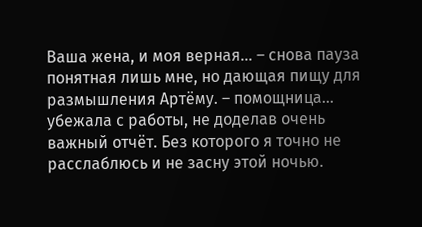Ваша жена, и моя верная… – снова пауза понятная лишь мне, но дающая пищу для размышления Артёму. – помощница… убежала с работы, не доделав очень важный отчёт. Без которого я точно не расслаблюсь и не засну этой ночью.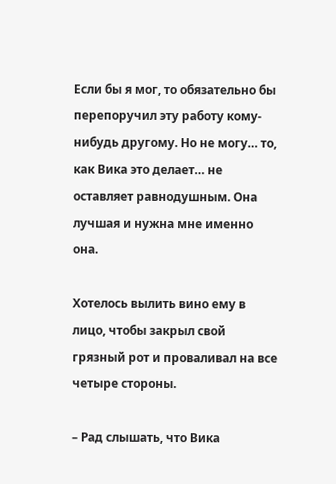Если бы я мог, то обязательно бы перепоручил эту работу кому-нибудь другому. Но не могу… то, как Вика это делает… не оставляет равнодушным. Она лучшая и нужна мне именно она.

Хотелось вылить вино ему в лицо, чтобы закрыл свой грязный рот и проваливал на все четыре стороны.

– Рад слышать, что Вика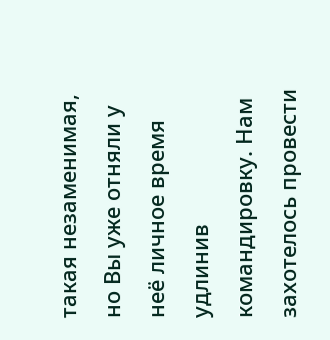такая незаменимая, но Вы уже отняли у неё личное время удлинив командировку. Нам захотелось провести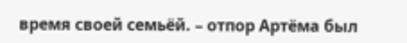время своей семьёй. – отпор Артёма был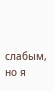слабым, но я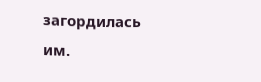загордилась им.